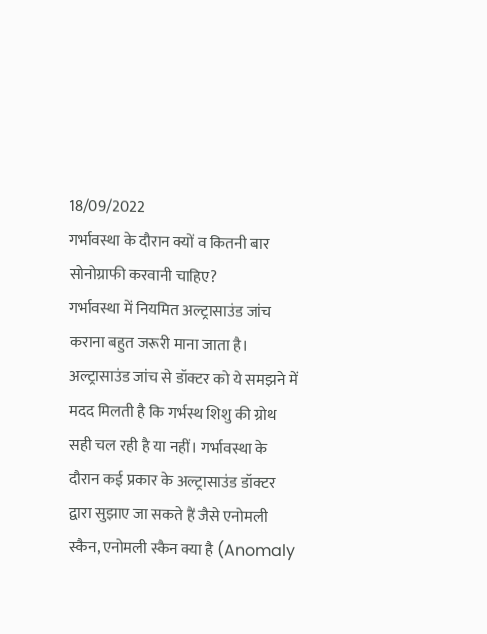18/09/2022
गर्भावस्था के दौरान क्यों व कितनी बार सोनोग्राफी करवानी चाहिए?
गर्भावस्था में नियमित अल्ट्रासाउंड जांच कराना बहुत जरूरी माना जाता है। अल्ट्रासाउंड जांच से डॉक्टर को ये समझने में मदद मिलती है कि गर्भस्थ शिशु की ग्रोथ सही चल रही है या नहीं। गर्भावस्था के दौरान कई प्रकार के अल्ट्रासाउंड डॉक्टर द्वारा सुझाए जा सकते हैं जैसे एनोमली स्कैन, एनोमली स्कैन क्या है (Anomaly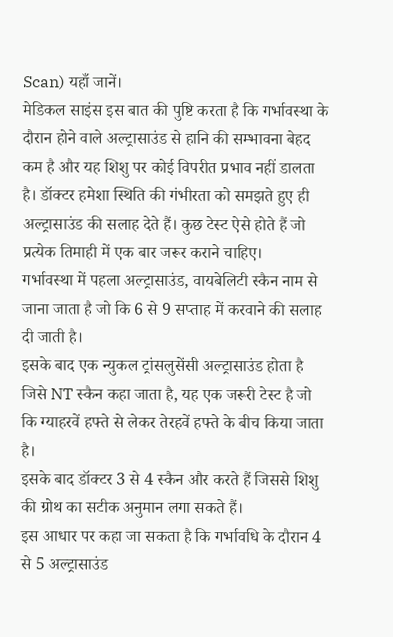Scan) यहाँ जानें।
मेडिकल साइंस इस बात की पुष्टि करता है कि गर्भावस्था के दौरान होने वाले अल्ट्रासाउंड से हानि की सम्भावना बेहद कम है और यह शिशु पर कोई विपरीत प्रभाव नहीं डालता है। डॉक्टर हमेशा स्थिति की गंभीरता को समझते हुए ही अल्ट्रासाउंड की सलाह देते हैं। कुछ टेस्ट ऐसे होते हैं जो प्रत्येक तिमाही में एक बार जरूर कराने चाहिए।
गर्भावस्था में पहला अल्ट्रासाउंड, वायबेलिटी स्कैन नाम से जाना जाता है जो कि 6 से 9 सप्ताह में करवाने की सलाह दी जाती है।
इसके बाद एक न्युकल ट्रांसलुसेंसी अल्ट्रासाउंड होता है जिसे NT स्कैन कहा जाता है, यह एक जरूरी टेस्ट है जो कि ग्याहरवें हफ्ते से लेकर तेरहवें हफ्ते के बीच किया जाता है।
इसके बाद डॉक्टर 3 से 4 स्कैन और करते हैं जिससे शिशु की ग्रोथ का सटीक अनुमान लगा सकते हैं।
इस आधार पर कहा जा सकता है कि गर्भावधि के दौरान 4 से 5 अल्ट्रासाउंड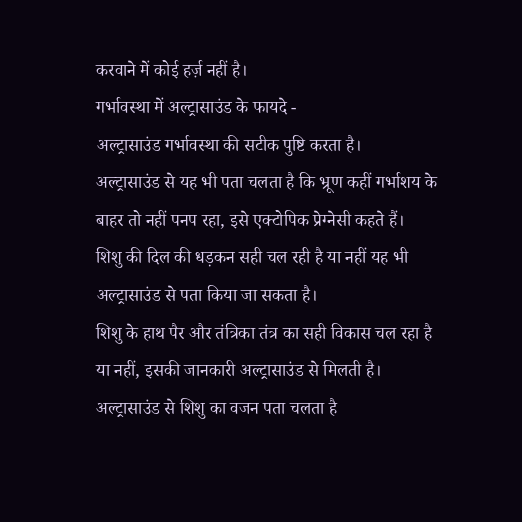करवाने में कोई हर्ज़ नहीं है।
गर्भावस्था में अल्ट्रासाउंड के फायदे -
अल्ट्रासाउंड गर्भावस्था की सटीक पुष्टि करता है।
अल्ट्रासाउंड से यह भी पता चलता है कि भ्रूण कहीं गर्भाशय के बाहर तो नहीं पनप रहा, इसे एक्टोपिक प्रेग्नेसी कहते हैं।
शिशु की दिल की धड़कन सही चल रही है या नहीं यह भी अल्ट्रासाउंड से पता किया जा सकता है।
शिशु के हाथ पैर और तंत्रिका तंत्र का सही विकास चल रहा है या नहीं, इसकी जानकारी अल्ट्रासाउंड से मिलती है।
अल्ट्रासाउंड से शिशु का वजन पता चलता है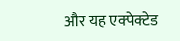और यह एक्पेक्टेड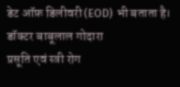डेट ऑफ़ डिलीवरी(EOD) भी बताता है।
डॉक्टर बाबूलाल गोदारा
प्रसूति एवं स्त्री रोग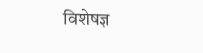विशेषज्ञ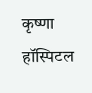कृष्णा हॉस्पिटल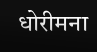धोरीमना